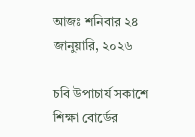আজঃ শনিবার ২৪ জানুয়ারি, ২০২৬

চবি উপাচার্য সকাশে শিক্ষা বোর্ডের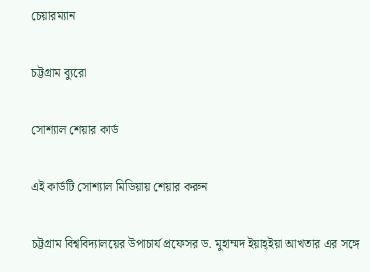চেয়ারম্যান

চট্টগ্রাম ব্যুরো

সোশ্যাল শেয়ার কার্ড

এই কার্ডটি সোশ্যাল মিডিয়ায় শেয়ার করুন

চট্টগ্রাম বিশ্ববিদ্যালয়ের উপাচার্য প্রফেসর ড. মুহাম্মদ ইয়াহ্ইয়া আখতার এর সঙ্গে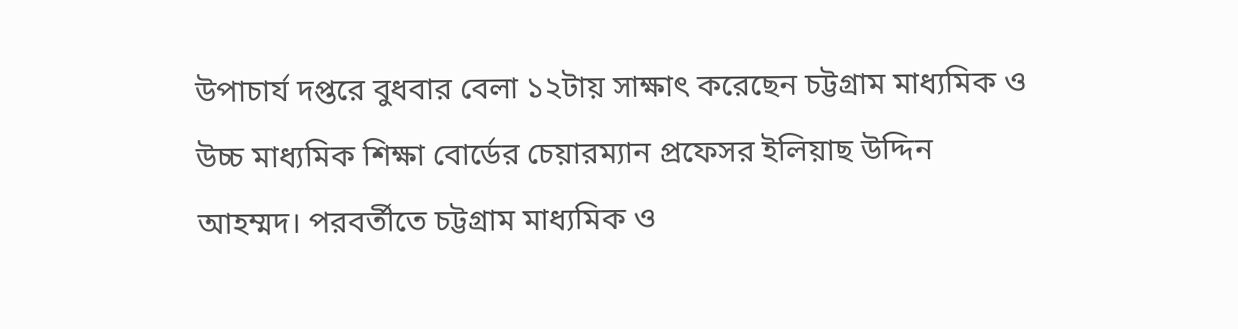উপাচার্য দপ্তরে বুধবার বেলা ১২টায় সাক্ষাৎ করেছেন চট্টগ্রাম মাধ্যমিক ও উচ্চ মাধ্যমিক শিক্ষা বোর্ডের চেয়ারম্যান প্রফেসর ইলিয়াছ উদ্দিন আহম্মদ। পরবর্তীতে চট্টগ্রাম মাধ্যমিক ও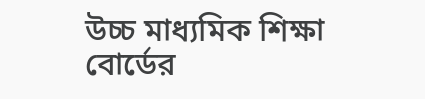উচ্চ মাধ্যমিক শিক্ষা বোর্ডের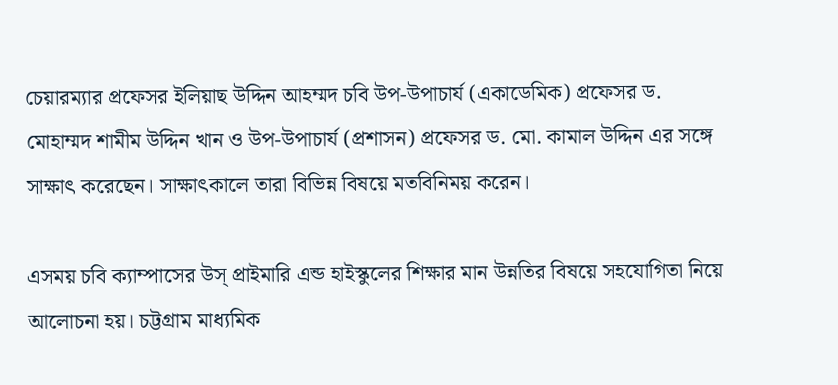চেয়ারম্যার প্রফেসর ইলিয়াছ উদ্দিন আহম্মদ চবি উপ-উপাচার্য (একাডেমিক) প্রফেসর ড. মোহাম্মদ শামীম উদ্দিন খান ও উপ-উপাচার্য (প্রশাসন) প্রফেসর ড. মো. কামাল উদ্দিন এর সঙ্গে সাক্ষাৎ করেছেন। সাক্ষাৎকালে তারা বিভিন্ন বিষয়ে মতবিনিময় করেন।

এসময় চবি ক্যাম্পাসের উস্ প্রাইমারি এন্ড হাইস্কুলের শিক্ষার মান উন্নতির বিষয়ে সহযোগিতা নিয়ে আলোচনা হয়। চট্টগ্রাম মাধ্যমিক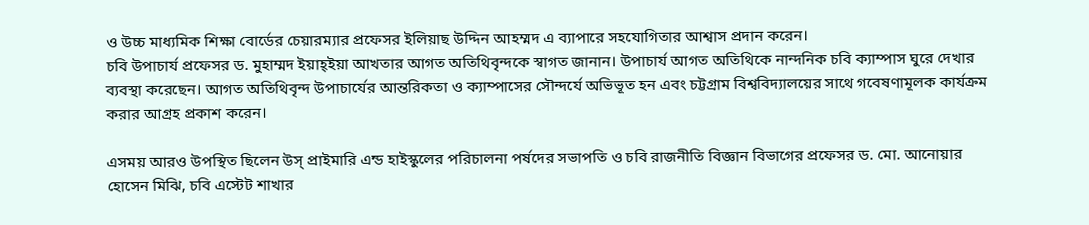ও উচ্চ মাধ্যমিক শিক্ষা বোর্ডের চেয়ারম্যার প্রফেসর ইলিয়াছ উদ্দিন আহম্মদ এ ব্যাপারে সহযোগিতার আশ্বাস প্রদান করেন।
চবি উপাচার্য প্রফেসর ড. মুহাম্মদ ইয়াহ্ইয়া আখতার আগত অতিথিবৃন্দকে স্বাগত জানান। উপাচার্য আগত অতিথিকে নান্দনিক চবি ক্যাম্পাস ঘুরে দেখার ব্যবস্থা করেছেন। আগত অতিথিবৃন্দ উপাচার্যের আন্তরিকতা ও ক্যাম্পাসের সৌন্দর্যে অভিভূত হন এবং চট্টগ্রাম বিশ্ববিদ্যালয়ের সাথে গবেষণামূলক কার্যক্রম করার আগ্রহ প্রকাশ করেন।

এসময় আরও উপস্থিত ছিলেন উস্ প্রাইমারি এন্ড হাইস্কুলের পরিচালনা পর্ষদের সভাপতি ও চবি রাজনীতি বিজ্ঞান বিভাগের প্রফেসর ড. মো. আনোয়ার হোসেন মিঝি, চবি এস্টেট শাখার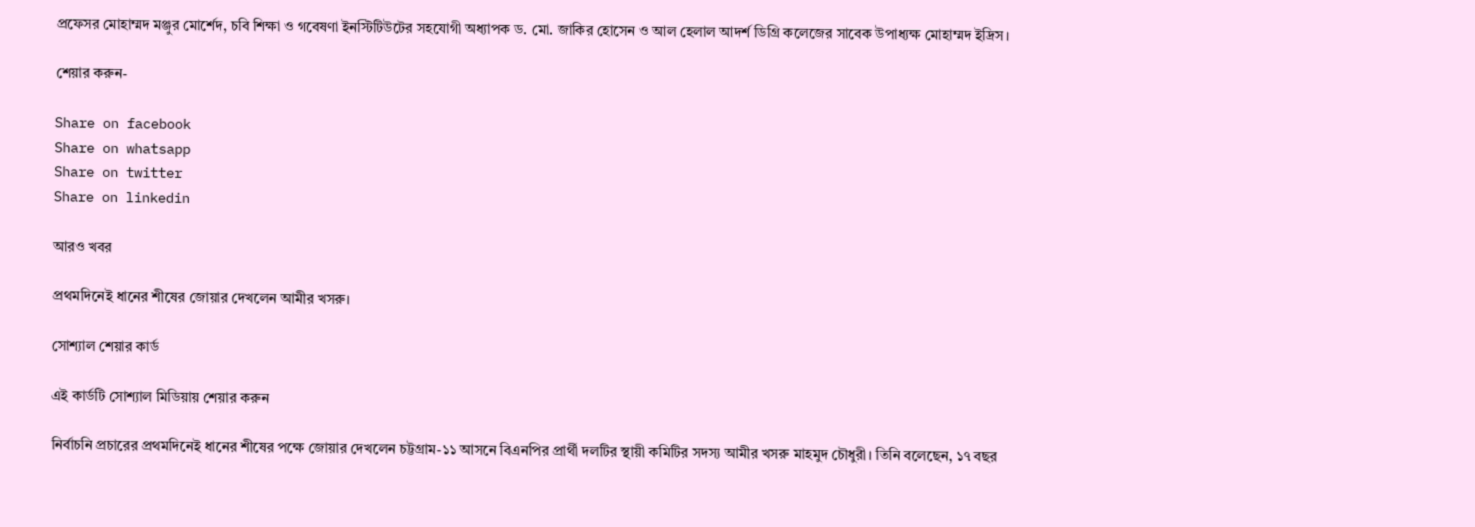প্রফেসর মোহাম্মদ মঞ্জুর মোর্শেদ, চবি শিক্ষা ও গবেষণা ইনস্টিটিউটের সহযোগী অধ্যাপক ড. মো. জাকির হোসেন ও আল হেলাল আদর্শ ডিগ্রি কলেজের সাবেক উপাধ্যক্ষ মোহাম্মদ ইদ্রিস।

শেয়ার করুন-

Share on facebook
Share on whatsapp
Share on twitter
Share on linkedin

আরও খবর

প্রথমদিনেই ধানের শীষের জোয়ার দেখলেন আমীর খসরু।

সোশ্যাল শেয়ার কার্ড

এই কার্ডটি সোশ্যাল মিডিয়ায় শেয়ার করুন

নির্বাচনি প্রচারের প্রথমদিনেই ধানের শীষের পক্ষে জোয়ার দেখলেন চট্টগ্রাম-১১ আসনে বিএনপির প্রার্থী দলটির স্থায়ী কমিটির সদস্য আমীর খসরু মাহমুদ চৌধুরী। তিনি বলেছেন, ১৭ বছর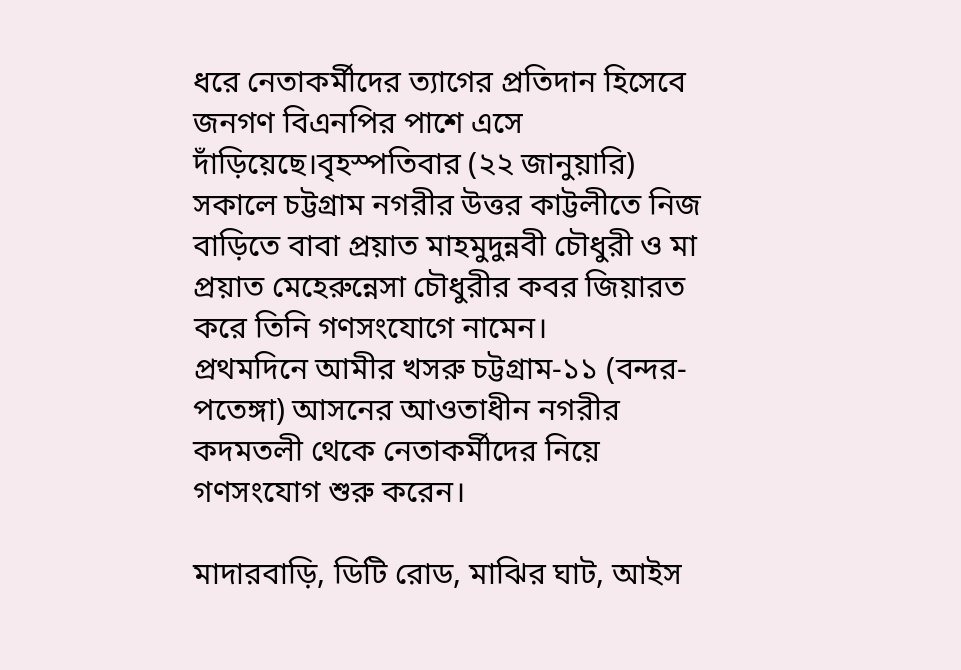ধরে নেতাকর্মীদের ত্যাগের প্রতিদান হিসেবে জনগণ বিএনপির পাশে এসে দাঁড়িয়েছে।বৃহস্পতিবার (২২ জানুয়ারি) সকালে চট্টগ্রাম নগরীর উত্তর কাট্টলীতে নিজ বাড়িতে বাবা প্রয়াত মাহমুদুন্নবী চৌধুরী ও মা প্রয়াত মেহেরুন্নেসা চৌধুরীর কবর জিয়ারত করে তিনি গণসংযোগে নামেন।
প্রথমদিনে আমীর খসরু চট্টগ্রাম-১১ (বন্দর-পতেঙ্গা) আসনের আওতাধীন নগরীর কদমতলী থেকে নেতাকর্মীদের নিয়ে গণসংযোগ শুরু করেন।

মাদারবাড়ি, ডিটি রোড, মাঝির ঘাট, আইস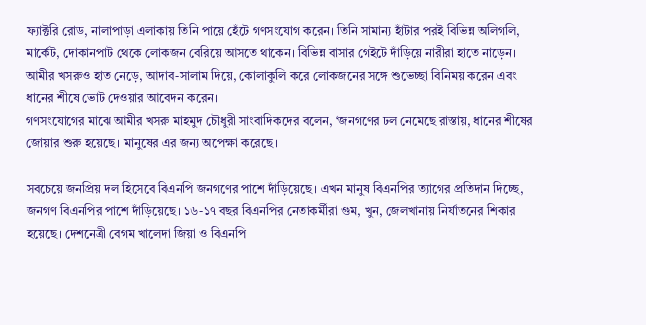ফ্যাক্টরি রোড, নালাপাড়া এলাকায় তিনি পায়ে হেঁটে গণসংযোগ করেন। তিনি সামান্য হাঁটার পরই বিভিন্ন অলিগলি, মার্কেট, দোকানপাট থেকে লোকজন বেরিয়ে আসতে থাকেন। বিভিন্ন বাসার গেইটে দাঁড়িয়ে নারীরা হাতে নাড়েন। আমীর খসরুও হাত নেড়ে, আদাব-সালাম দিয়ে, কোলাকুলি করে লোকজনের সঙ্গে শুভেচ্ছা বিনিময় করেন এবং ধানের শীষে ভোট দেওয়ার আবেদন করেন।
গণসংযোগের মাঝে আমীর খসরু মাহমুদ চৌধুরী সাংবাদিকদের বলেন, ‘জনগণের ঢল নেমেছে রাস্তায়, ধানের শীষের জোয়ার শুরু হয়েছে। মানুষের এর জন্য অপেক্ষা করেছে।

সবচেয়ে জনপ্রিয় দল হিসেবে বিএনপি জনগণের পাশে দাঁড়িয়েছে। এখন মানুষ বিএনপির ত্যাগের প্রতিদান দিচ্ছে, জনগণ বিএনপির পাশে দাঁড়িয়েছে। ১৬-১৭ বছর বিএনপির নেতাকর্মীরা গুম, খুন, জেলখানায় নির্যাতনের শিকার হয়েছে। দেশনেত্রী বেগম খালেদা জিয়া ও বিএনপি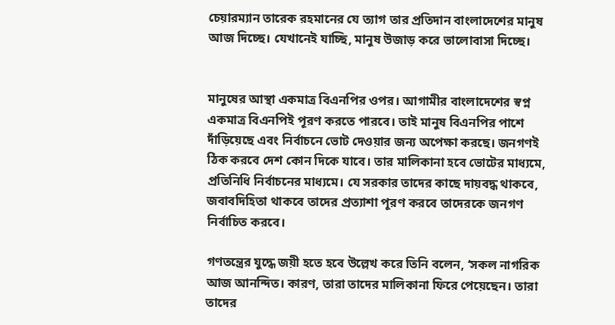চেয়ারম্যান তারেক রহমানের যে ত্যাগ‌ তার প্রতিদান বাংলাদেশের মানুষ আজ দিচ্ছে। যেখানেই যাচ্ছি, মানুষ উজাড় করে ভালোবাসা দিচ্ছে।


মানুষের আস্থা একমাত্র বিএনপির ওপর। আগামীর বাংলাদেশের স্বপ্ন একমাত্র বিএনপিই পূরণ করতে পারবে। তাই মানুষ বিএনপির পাশে দাঁড়িয়েছে এবং নির্বাচনে ভোট দেওয়ার জন্য অপেক্ষা করছে। জনগণই ঠিক করবে দেশ কোন দিকে যাবে। তার মালিকানা হবে ভোটের মাধ্যমে, প্রতিনিধি নির্বাচনের মাধ্যমে। যে সরকার তাদের কাছে দায়বদ্ধ থাকবে, জবাবদিহিতা থাকবে তাদের প্রত্যাশা পূরণ করবে তাদেরকে জনগণ নির্বাচিত করবে।

গণতন্ত্রের যুদ্ধে জয়ী হতে হবে উল্লেখ করে তিনি বলেন, ‘সকল নাগরিক আজ আনন্দিত। কারণ, তারা তাদের মালিকানা ফিরে পেয়েছেন। তারা তাদের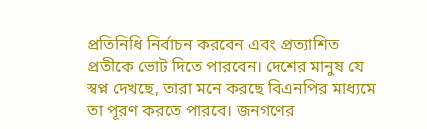প্রতিনিধি নির্বাচন করবেন এবং প্রত্যাশিত প্রতীকে ভোট দিতে পারবেন। দেশের মানুষ যে স্বপ্ন দেখছে, তারা মনে করছে বিএনপির মাধ্যমে তা পূরণ করতে পারবে। জনগণের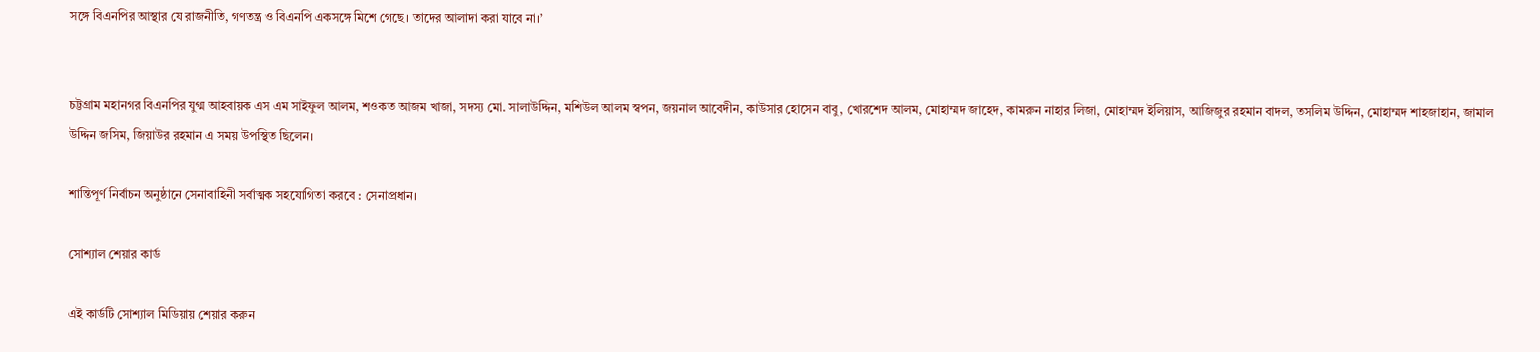সঙ্গে বিএনপির আস্থার যে রাজনীতি, গণতন্ত্র ও বিএনপি একসঙ্গে মিশে গেছে। তাদের আলাদা করা যাবে না।’


চট্টগ্রাম মহানগর বিএনপির যুগ্ম আহবায়ক এস এম সাইফুল আলম, শওকত আজম খাজা, সদস্য মো. সালাউদ্দিন, মশিউল আলম স্বপন, জয়নাল আবেদীন, কাউসার হোসেন বাবু, খোরশেদ আলম, মোহাম্মদ জাহেদ, কামরুন নাহার লিজা, মোহাম্মদ ইলিয়াস, আজিজুর রহমান বাদল, তসলিম উদ্দিন, মোহাম্মদ শাহজাহান, জামাল উদ্দিন জসিম, জিয়াউর রহমান এ সময় উপস্থিত ছিলেন।

শান্তিপূর্ণ নির্বাচন অনুষ্ঠানে সেনাবাহিনী সর্বাত্মক সহযোগিতা করবে : সেনাপ্রধান।

সোশ্যাল শেয়ার কার্ড

এই কার্ডটি সোশ্যাল মিডিয়ায় শেয়ার করুন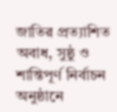জাতির প্রত্যাশিত অবাধ, সুষ্ঠু ও শান্তিপূর্ণ নির্বাচন অনুষ্ঠানে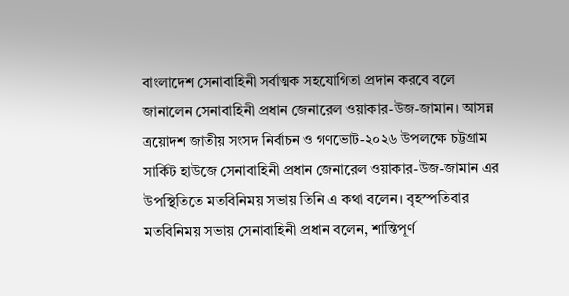বাংলাদেশ সেনাবাহিনী সর্বাত্মক সহযোগিতা প্রদান করবে বলে জানালেন সেনাবাহিনী প্রধান জেনারেল ওয়াকার-উজ-জামান। আসন্ন ত্রয়োদশ জাতীয় সংসদ নির্বাচন ও গণভোট-২০২৬ উপলক্ষে চট্টগ্রাম সার্কিট হাউজে সেনাবাহিনী প্রধান জেনারেল ওয়াকার-উজ-জামান এর উপস্থিতিতে মতবিনিময় সভায় তিনি এ কথা বলেন। বৃহস্পতিবার মতবিনিময় সভায় সেনাবাহিনী প্রধান বলেন, শান্তিপূর্ণ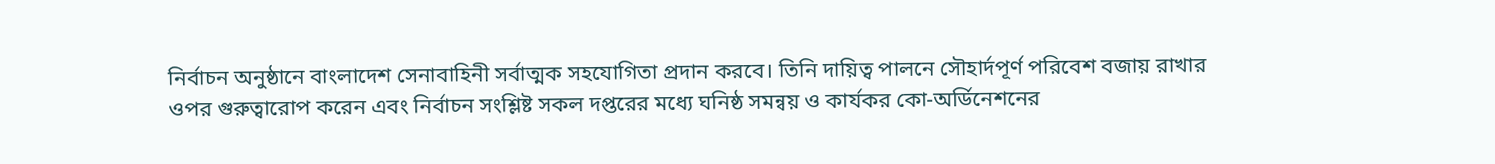নির্বাচন অনুষ্ঠানে বাংলাদেশ সেনাবাহিনী সর্বাত্মক সহযোগিতা প্রদান করবে। তিনি দায়িত্ব পালনে সৌহার্দপূর্ণ পরিবেশ বজায় রাখার ওপর গুরুত্বারোপ করেন এবং নির্বাচন সংশ্লিষ্ট সকল দপ্তরের মধ্যে ঘনিষ্ঠ সমন্বয় ও কার্যকর কো-অর্ডিনেশনের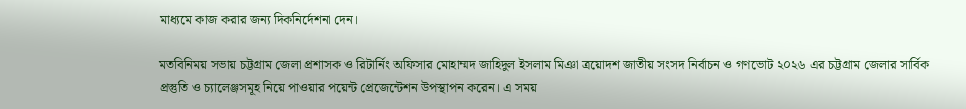মাধ্যমে কাজ করার জন্য দিকনির্দেশনা দেন।

মতবিনিময় সভায় চট্টগ্রাম জেলা প্রশাসক ও রিটার্নিং অফিসার মোহাম্মদ জাহিদুল ইসলাম মিঞা ত্রয়োদশ জাতীয় সংসদ নির্বাচন ও গণভোট ২০২৬ এর চট্টগ্রাম জেলার সার্বিক প্রস্তুতি ও চ্যালেঞ্জসমূহ নিয়ে পাওয়ার পয়েন্ট প্রেজেন্টেশন উপস্থাপন করেন। এ সময়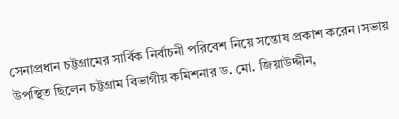সেনাপ্রধান চট্টগ্রামের সার্বিক নির্বাচনী পরিবেশ নিয়ে সন্তোষ প্রকাশ করেন।সভায় উপস্থিত ছিলেন চট্টগ্রাম বিভাগীয় কমিশনার ড. মো. জিয়াউদ্দীন,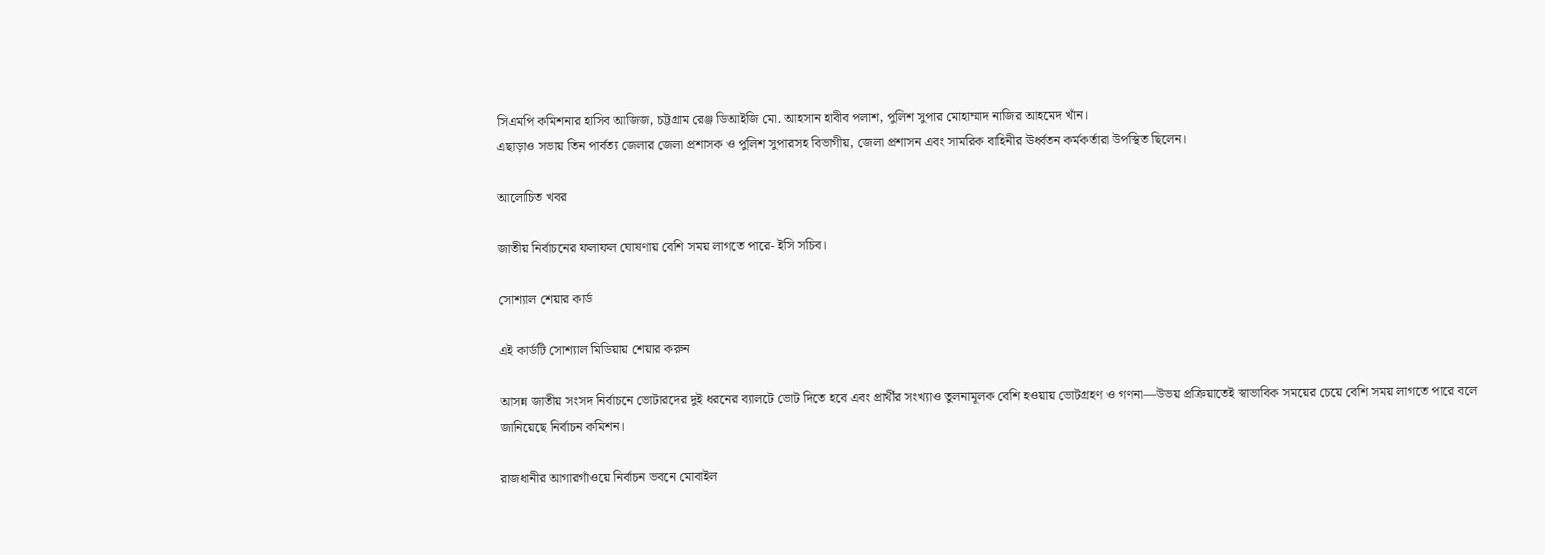সিএমপি কমিশনার হাসিব আজিজ, চট্টগ্রাম রেঞ্জ ডিআইজি মো. আহসান হাবীব পলাশ, পুলিশ সুপার মোহাম্মাদ নাজির আহমেদ খাঁন।
এছাড়াও সভায় তিন পার্বত্য জেলার জেলা প্রশাসক ও পুলিশ সুপারসহ বিভাগীয়, জেলা প্রশাসন এবং সামরিক বাহিনীর ঊর্ধ্বতন কর্মকর্তারা উপস্থিত ছিলেন।

আলোচিত খবর

জাতীয় নির্বাচনের ফলাফল ঘোষণায় বেশি সময় লাগতে পারে- ইসি সচিব।

সোশ্যাল শেয়ার কার্ড

এই কার্ডটি সোশ্যাল মিডিয়ায় শেয়ার করুন

আসন্ন জাতীয় সংসদ নির্বাচনে ভোটারদের দুই ধরনের ব্যালটে ভোট দিতে হবে এবং প্রার্থীর সংখ্যাও তুলনামূলক বেশি হওয়ায় ভোটগ্রহণ ও গণনা—উভয় প্রক্রিয়াতেই স্বাভাবিক সময়ের চেয়ে বেশি সময় লাগতে পারে বলে জানিয়েছে নির্বাচন কমিশন।

রাজধানীর আগারগাঁওয়ে নির্বাচন ভবনে মোবাইল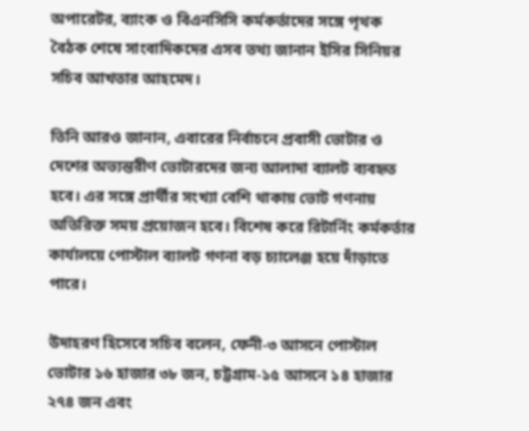অপারেটর, ব্যাংক ও বিএনসিসি কর্মকর্তাদের সঙ্গে পৃথক বৈঠক শেষে সাংবাদিকদের এসব তথ্য জানান ইসির সিনিয়র সচিব আখতার আহমেদ।

তিনি আরও জানান, এবারের নির্বাচনে প্রবাসী ভোটার ও দেশের অভ্যন্তরীণ ভোটারদের জন্য আলাদা ব্যালট ব্যবহৃত হবে। এর সঙ্গে প্রার্থীর সংখ্যা বেশি থাকায় ভোট গণনায় অতিরিক্ত সময় প্রয়োজন হবে। বিশেষ করে রিটার্নিং কর্মকর্তার কার্যালয়ে পোস্টাল ব্যালট গণনা বড় চ্যালেঞ্জ হয়ে দাঁড়াতে পারে।

উদাহরণ হিসেবে সচিব বলেন, ফেনী-৩ আসনে পোস্টাল ভোটার ১৬ হাজার ৩৮ জন, চট্টগ্রাম-১৫ আসনে ১৪ হাজার ২৭৪ জন এবং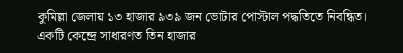কুমিল্লা জেলায় ১৩ হাজার ৯৩৯ জন ভোটার পোস্টাল পদ্ধতিতে নিবন্ধিত। একটি কেন্দ্রে সাধারণত তিন হাজার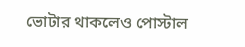ভোটার থাকলেও পোস্টাল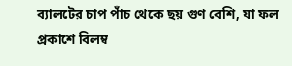ব্যালটের চাপ পাঁচ থেকে ছয় গুণ বেশি, যা ফল প্রকাশে বিলম্ব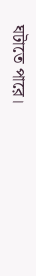ঘটাতে পারে।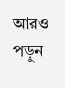আরও পড়ুন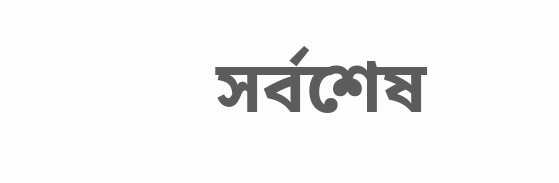সর্বশেষ